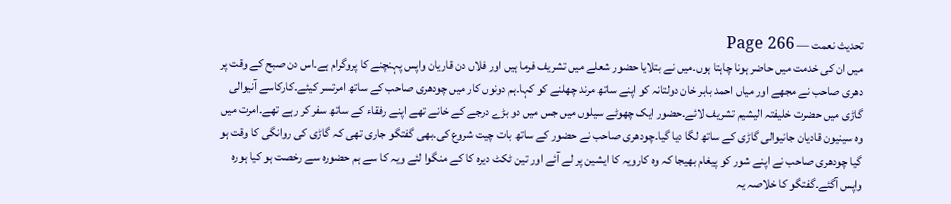تحدیث نعمت — Page 266
میں ان کی خدمت میں حاضر ہونا چاہتا ہوں۔میں نے بتلایا حضور شعلے میں تشریف فرما ہیں اور فلاں دن قاریان واپس پہنچنے کا پروگرام ہے۔اس دن صبح کے وقت پر دھری صاحب نے مجھے اور میاں احمد بابر خان دولتانہ کو اپنے ساتھ مرند چھلنے کو کہا۔ہم دونوں کار میں چودھری صاحب کے ساتھ امرتسر کیئے۔کارکاسے آنیوالی گاڑی میں حضرت خلیفتہ الیشیم تشریف لائے۔حضور ایک چھوٹے سیلوں میں جس میں دو بڑے درجے کے خانے تھے اپنے رفقاء کے ساتھ سفر کر رہے تھے۔امرت میں وہ سینیون قادیان جانیوالی گاڑی کے ساتھ لگا دیا گیا۔چودھری صاحب نے حضور کے ساتھ بات چیت شروع کی۔بھی گفتگو جاری تھی کہ گاڑی کی روانگی کا وقت ہو گیا چودھری صاحب نے اپنے شور کو پیغام بھیجا کہ وہ کارویہ کا ایشین پر لے آئے اور تین ٹکٹ دیرہ کا کے منگوا لئے ویہ کا سے ہم حضورہ سے رخصت ہو کیا ہورہ واپس آگئے۔گفتگو کا خلاصہ یہ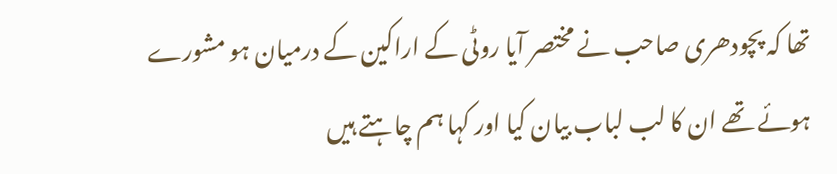تھا کہ پچودھری صاحب نے مختصر آیا روٹی کے اراکین کے درمیان ہو مشورے ہوئے تھے ان کا لب لباب بیان کیا اور کہا ہم چاہتے ہیں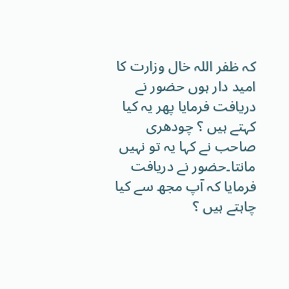کہ ظفر اللہ خال وزارت کا امید دار ہوں حضور نے دریافت فرمایا پھر یہ کیا کہتے ہیں ؟ چودھری صاحب نے کہا یہ تو نہیں مانتا۔حضور نے دریافت فرمایا کہ آپ مجھ سے کیا چاہتے ہیں ؟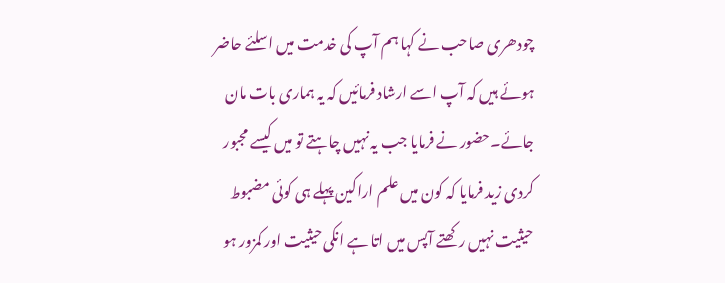چودھری صاحب نے کہا ہم آپ کی خدمت میں اسلئے حاضر ہوئے ہیں کہ آپ اسے ارشاد فرمائیں کہ یہ ہماری بات مان جائے۔حضور نے فرمایا جب یہ نہیں چاہتے تو میں کیسے مجبور کردی زید فرمایا کہ کون میں علم اراکین پہلے ہی کوئی مضبوط حیثیت نہیں رکھتے آپس میں اتا ہے انکی حیثیت اور کمزور ہو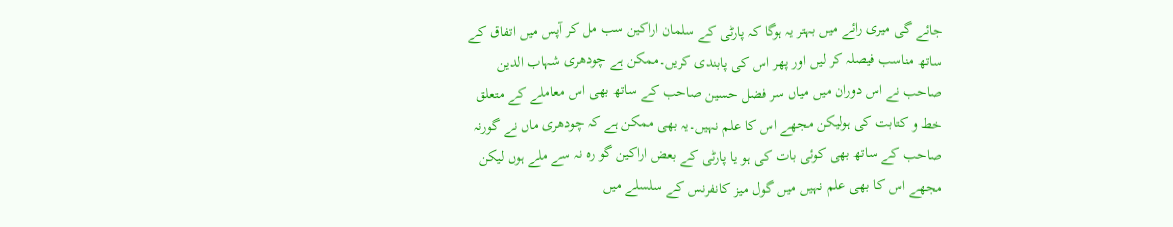جائے گی میری رائے میں بہتر یہ ہوگا کہ پارٹی کے سلمان اراکین سب مل کر آپس میں اتفاق کے ساتھ مناسب فیصلہ کر لیں اور پھر اس کی پابندی کریں۔ممکن ہے چودھری شہاب الدین صاحب نے اس دوران میں میاں سر فضل حسین صاحب کے ساتھ بھی اس معاملے کے متعلق خط و کتابت کی ہولیکن مجھے اس کا علم نہیں۔یہ بھی ممکن ہے کہ چودھری ماں نے گورنہ صاحب کے ساتھ بھی کوئی بات کی ہو یا پارٹی کے بعض اراکین گو رہ نہ سے ملے ہوں لیکن مجھے اس کا بھی علم نہیں میں گول میز کانفرنس کے سلسلے میں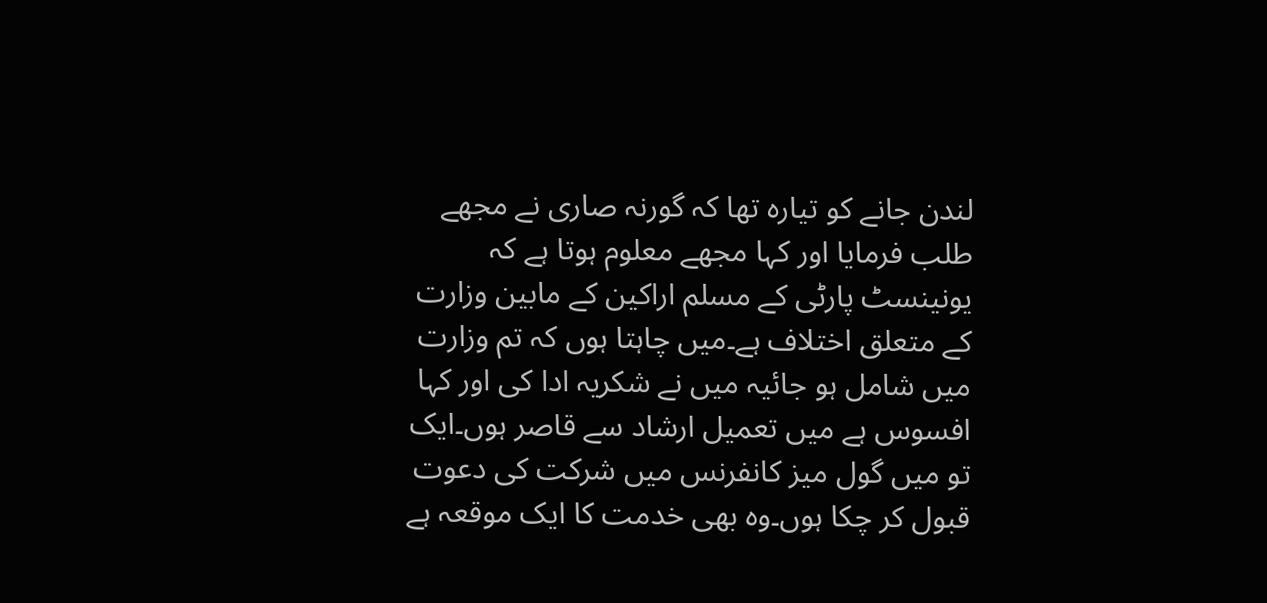لندن جانے کو تیارہ تھا کہ گورنہ صاری نے مجھے طلب فرمایا اور کہا مجھے معلوم ہوتا ہے کہ یونینسٹ پارٹی کے مسلم اراکین کے مابین وزارت کے متعلق اختلاف ہے۔میں چاہتا ہوں کہ تم وزارت میں شامل ہو جائیہ میں نے شکریہ ادا کی اور کہا افسوس ہے میں تعمیل ارشاد سے قاصر ہوں۔ایک تو میں گول میز کانفرنس میں شرکت کی دعوت قبول کر چکا ہوں۔وہ بھی خدمت کا ایک موقعہ ہے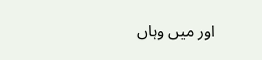اور میں وہاں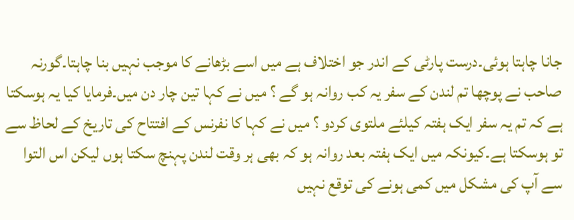جانا چاہتا ہوئی۔درست پارٹی کے اندر جو اختلاف ہے میں اسے بڑھانے کا موجب نہیں بنا چاہتا۔گورنہ صاحب نے پوچھا تم لندن کے سفر یہ کب روانہ ہو گے ؟ میں نے کہا تین چار دن میں۔فرمایا کیا یہ ہوسکتا ہے کہ تم یہ سفر ایک ہفتہ کیلئے ملتوی کردو ؟ میں نے کہا کا نفرنس کے افتتاح کی تاریخ کے لحاظ سے تو ہوسکتا ہے۔کیونکہ میں ایک ہفتہ بعد روانہ ہو کہ بھی ہر وقت لندن پہنچ سکتا ہوں لیکن اس التوا سے آپ کی مشکل میں کمی ہونے کی توقع نہیں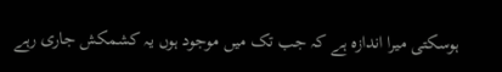ہوسکتی میرا اندازہ ہے کہ جب تک میں موجود ہوں یہ کشمکش جاری رہے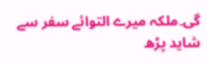گی۔ملکہ میرے التوائے سفر سے شاید پڑھ